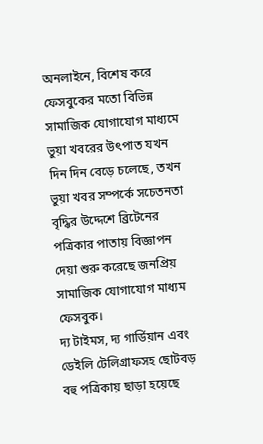অনলাইনে, বিশেষ করে ফেসবুকের মতো বিভিন্ন সামাজিক যোগাযোগ মাধ্যমে ভুয়া খবরের উৎপাত যখন দিন দিন বেড়ে চলেছে, তখন ভুয়া খবর সম্পর্কে সচেতনতা বৃদ্ধির উদ্দেশে ব্রিটেনের পত্রিকার পাতায় বিজ্ঞাপন দেয়া শুরু করেছে জনপ্রিয় সামাজিক যোগাযোগ মাধ্যম ফেসবুক।
দ্য টাইমস, দ্য গার্ডিয়ান এবং ডেইলি টেলিগ্রাফসহ ছোটবড় বহু পত্রিকায় ছাড়া হয়েছে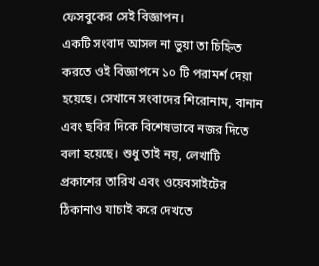ফেসবুকের সেই বিজ্ঞাপন।
একটি সংবাদ আসল না ভুয়া তা চিহ্নিত করতে ওই বিজ্ঞাপনে ১০ টি পরামর্শ দেয়া হয়েছে। সেখানে সংবাদের শিরোনাম, বানান এবং ছবির দিকে বিশেষভাবে নজর দিতে বলা হয়েছে। শুধু তাই নয়, লেখাটি প্রকাশের তারিখ এবং ওয়েবসাইটের ঠিকানাও যাচাই করে দেখতে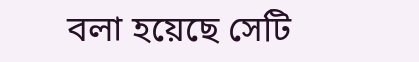বলা হয়েছে সেটি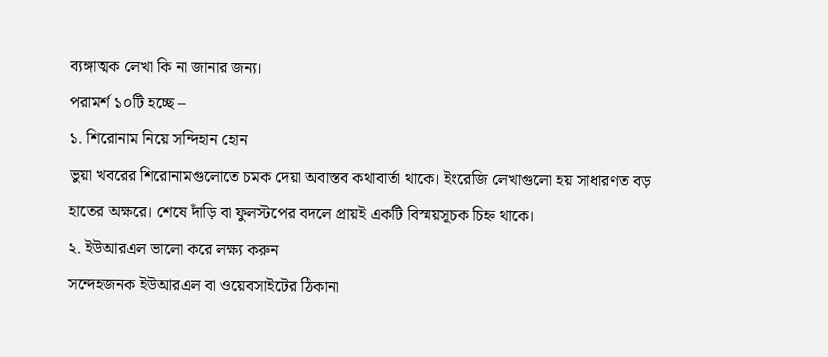ব্যঙ্গাত্মক লেখা কি না জানার জন্য।
পরামর্শ ১০টি হচ্ছে –
১. শিরোনাম নিয়ে সন্দিহান হোন
ভুয়া খবরের শিরোনামগুলোতে চমক দেয়া অবাস্তব কথাবার্তা থাকে। ইংরেজি লেখাগুলো হয় সাধারণত বড় হাতের অক্ষরে। শেষে দাঁড়ি বা ফুলস্টপের বদলে প্রায়ই একটি বিস্ময়সূচক চিহ্ন থাকে।
২. ইউআরএল ভালো করে লক্ষ্য করুন
সন্দেহজনক ইউআরএল বা ওয়েবসাইটের ঠিকানা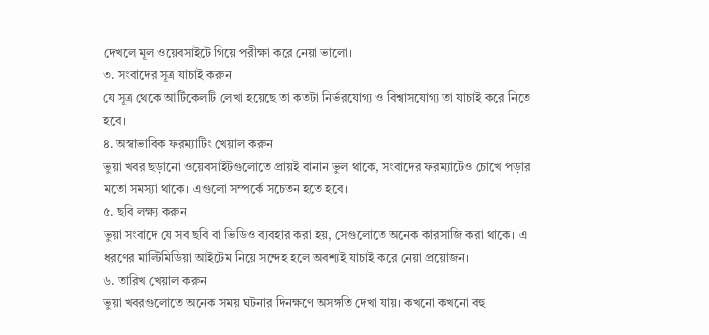দেখলে মূল ওয়েবসাইটে গিয়ে পরীক্ষা করে নেয়া ভালো।
৩. সংবাদের সূত্র যাচাই করুন
যে সূত্র থেকে আর্টিকেলটি লেখা হয়েছে তা কতটা নির্ভরযোগ্য ও বিশ্বাসযোগ্য তা যাচাই করে নিতে হবে।
৪. অস্বাভাবিক ফরম্যাটিং খেয়াল করুন
ভুয়া খবর ছড়ানো ওয়েবসাইটগুলোতে প্রায়ই বানান ভুল থাকে, সংবাদের ফরম্যাটেও চোখে পড়ার মতো সমস্যা থাকে। এগুলো সম্পর্কে সচেতন হতে হবে।
৫. ছবি লক্ষ্য করুন
ভুয়া সংবাদে যে সব ছবি বা ভিডিও ব্যবহার করা হয়, সেগুলোতে অনেক কারসাজি করা থাকে। এ ধরণের মাল্টিমিডিয়া আইটেম নিয়ে সন্দেহ হলে অবশ্যই যাচাই করে নেয়া প্রয়োজন।
৬. তারিখ খেয়াল করুন
ভুয়া খবরগুলোতে অনেক সময় ঘটনার দিনক্ষণে অসঙ্গতি দেখা যায়। কখনো কখনো বহু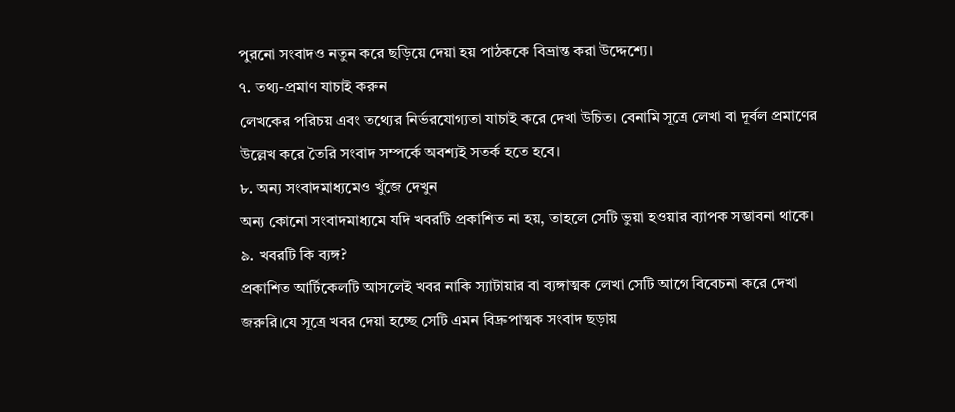পুরনো সংবাদও নতুন করে ছড়িয়ে দেয়া হয় পাঠককে বিভ্রান্ত করা উদ্দেশ্যে।
৭. তথ্য-প্রমাণ যাচাই করুন
লেখকের পরিচয় এবং তথ্যের নির্ভরযোগ্যতা যাচাই করে দেখা উচিত। বেনামি সূত্রে লেখা বা দূর্বল প্রমাণের উল্লেখ করে তৈরি সংবাদ সম্পর্কে অবশ্যই সতর্ক হতে হবে।
৮. অন্য সংবাদমাধ্যমেও খুঁজে দেখুন
অন্য কোনো সংবাদমাধ্যমে যদি খবরটি প্রকাশিত না হয়, তাহলে সেটি ভুয়া হওয়ার ব্যাপক সম্ভাবনা থাকে।
৯. খবরটি কি ব্যঙ্গ?
প্রকাশিত আর্টিকেলটি আসলেই খবর নাকি স্যাটায়ার বা ব্যঙ্গাত্মক লেখা সেটি আগে বিবেচনা করে দেখা জরুরি।যে সূত্রে খবর দেয়া হচ্ছে সেটি এমন বিদ্রুপাত্মক সংবাদ ছড়ায়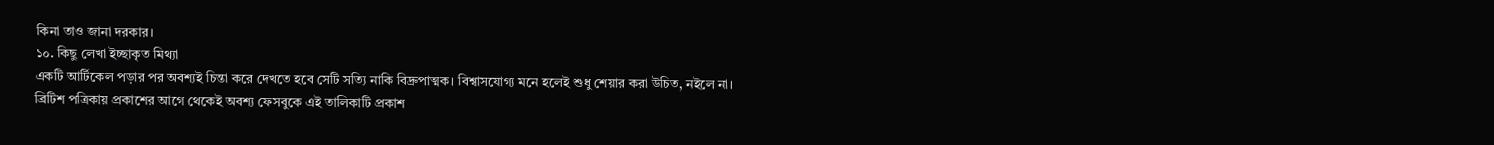কিনা তাও জানা দরকার।
১০. কিছু লেখা ইচ্ছাকৃত মিথ্যা
একটি আর্টিকেল পড়ার পর অবশ্যই চিন্তা করে দেখতে হবে সেটি সত্যি নাকি বিদ্রুপাত্মক। বিশ্বাসযোগ্য মনে হলেই শুধু শেয়ার করা উচিত, নইলে না।
ব্রিটিশ পত্রিকায় প্রকাশের আগে থেকেই অবশ্য ফেসবুকে এই তালিকাটি প্রকাশ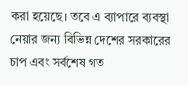করা হয়েছে। তবে এ ব্যাপারে ব্যবস্থা নেয়ার জন্য বিভিন্ন দেশের সরকারের চাপ এবং সর্বশেষ গত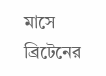মাসে ব্রিটেনের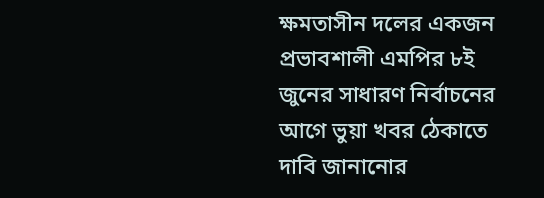ক্ষমতাসীন দলের একজন প্রভাবশালী এমপির ৮ই জুনের সাধারণ নির্বাচনের আগে ভুয়া খবর ঠেকাতে দাবি জানানোর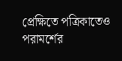প্রেক্ষিতে পত্রিকাতেও পরামর্শের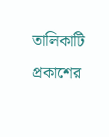তালিকাটি প্রকাশের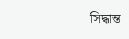সিদ্ধান্ত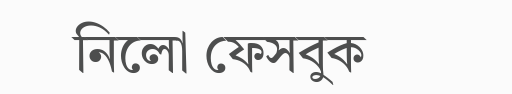নিলো ফেসবুক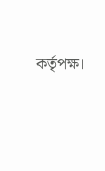কর্তৃপক্ষ।